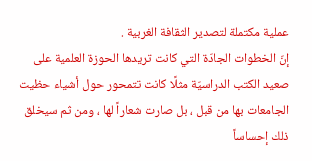عملية مكتملة لتصدير الثقافة الغربية .
إنّ الخطوات الجادّة التي كانت تريدها الحوزة العلمية على صعيد الكتب الدراسيّة مثلًا كانت تتمحور حول أشياء حظيت الجامعات بها من قبل ، بل صارت شعاراً لها ، ومن ثم سيخلق ذلك إحساساً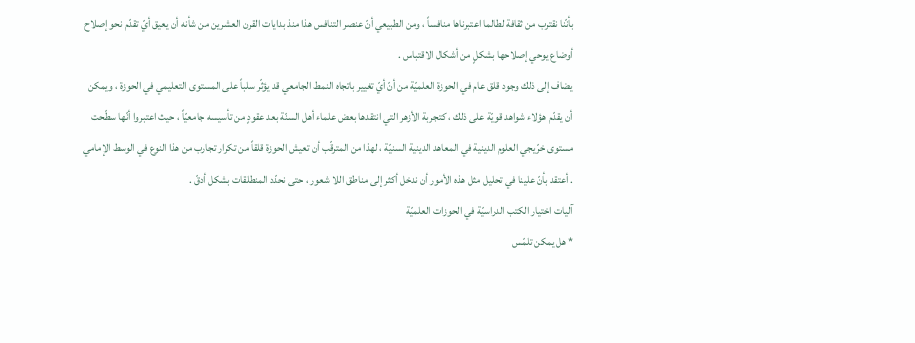بأنّنا نقترب من ثقافة لطالما اعتبرناها منافساً ، ومن الطبيعي أنّ عنصر التنافس هذا منذ بدايات القرن العشرين من شأنه أن يعيق أيّ تقدّم نحو إصلاح أوضاع يوحي إصلاحها بشكلٍ من أشكال الاقتباس .
يضاف إلى ذلك وجود قلق عام في الحوزة العلميّة من أنّ أيّ تغيير باتجاه النمط الجامعي قد يؤثّر سلباً على المستوى التعليمي في الحوزة ، ويمكن أن يقدّم هؤلاء شواهد قويّة على ذلك ، كتجربة الأزهر التي انتقدها بعض علماء أهل السنّة بعد عقودٍ من تأسيسه جامعيّاً ، حيث اعتبروا أنّها سطّحت مستوى خرّيجي العلوم الدينية في المعاهد الدينية السنيّة ، لهذا من المترقّب أن تعيش الحوزة قلقاً من تكرار تجارب من هذا النوع في الوسط الإمامي . أعتقد بأنّ علينا في تحليل مثل هذه الأمور أن ندخل أكثر إلى مناطق اللا شعور ، حتى نحدّد المنطلقات بشكل أدقّ .
آليات اختيار الكتب الدراسيّة في الحوزات العلميّة
* هل يمكن تلمّس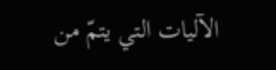الآليات التي يتمّ من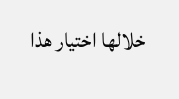خلالها اختيار هذا